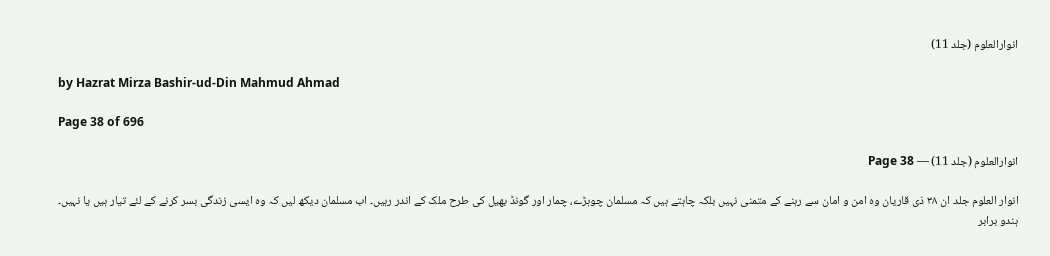انوارالعلوم (جلد 11)

by Hazrat Mirza Bashir-ud-Din Mahmud Ahmad

Page 38 of 696

انوارالعلوم (جلد 11) — Page 38

انوار العلوم جلد ان ۳۸ ذی قاریان وہ امن و امان سے رہنے کے متمنی نہیں بلکہ چاہتے ہیں کہ مسلمان چوہڑے، چمار اور گونڈ بھیل کی طرح ملک کے اندر رہیں۔ اب مسلمان دیکھ لیں کہ وہ ایسی زندگی بسر کرنے کے لئے تیار ہیں یا نہیں۔ ہندو برابر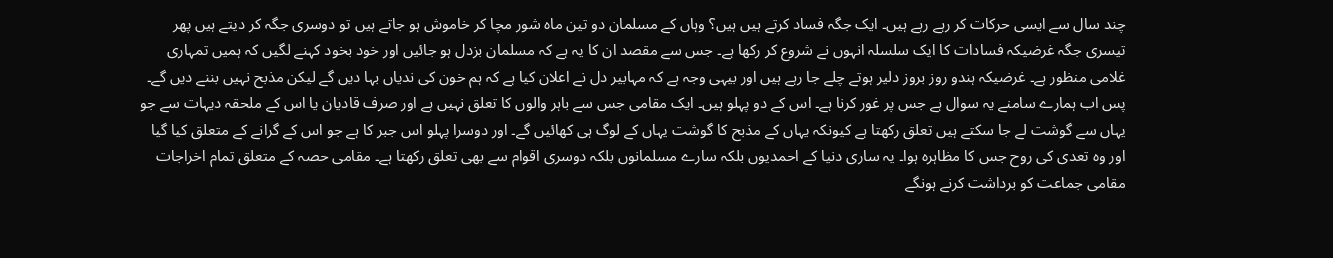چند سال سے ایسی حرکات کر رہے رہے ہیں۔ ایک جگہ فساد کرتے ہیں ہیں؟ وہاں کے مسلمان دو تین ماہ شور مچا کر خاموش ہو جاتے ہیں تو دوسری جگہ کر دیتے ہیں پھر تیسری جگہ غرضیکہ فسادات کا ایک سلسلہ انہوں نے شروع کر رکھا ہے۔ جس سے مقصد ان کا یہ ہے کہ مسلمان بزدل ہو جائیں اور خود بخود کہنے لگیں کہ ہمیں تمہاری غلامی منظور ہے۔ غرضیکہ ہندو روز بروز دلیر ہوتے چلے جا رہے ہیں اور بیہی وجہ ہے کہ مہابیر دل نے اعلان کیا ہے کہ ہم خون کی ندیاں بہا دیں گے لیکن مذبح نہیں بننے دیں گے۔ پس اب ہمارے سامنے یہ سوال ہے جس پر غور کرنا ہے۔ اس کے دو پہلو ہیں۔ ایک مقامی جس سے باہر والوں کا تعلق نہیں ہے اور صرف قادیان یا اس کے ملحقہ دیہات سے جو یہاں سے گوشت لے جا سکتے ہیں تعلق رکھتا ہے کیونکہ یہاں کے مذبح کا گوشت یہاں کے لوگ ہی کھائیں گے۔ اور دوسرا پہلو اس جبر کا ہے جو اس کے گرانے کے متعلق کیا گیا اور وہ تعدی کی روح جس کا مظاہرہ ہوا۔ یہ ساری دنیا کے احمدیوں بلکہ سارے مسلمانوں بلکہ دوسری اقوام سے بھی تعلق رکھتا ہے۔ مقامی حصہ کے متعلق تمام اخراجات مقامی جماعت کو برداشت کرنے ہونگے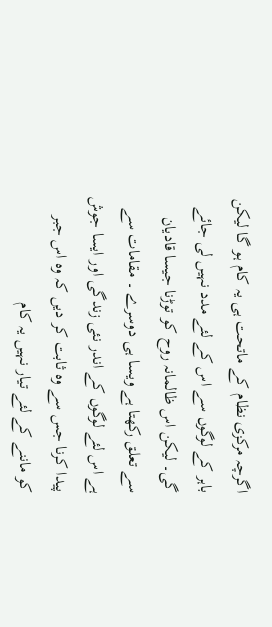اگرچہ مرکزی نظام کے ماتحت ہی یہ کام ہو گا لیکن باہر کے لوگوں سے اس کے لئے مدد نہیں لی جائے گی۔ لیکن اس ظالمانہ روح کو توڑنا جیسا قادیان سے تعلق رکھتا ہے ویسا ہی دوسرے ۔ مقامات سے ہے اس لئے لوگوں کے اندر نئی زندگی اور ایسا جوش پیدا کرنا جس سے وہ ثابت کر دیں کہ وہ اس جبر کو ماننے کے لئے تیار نہیں یہ کام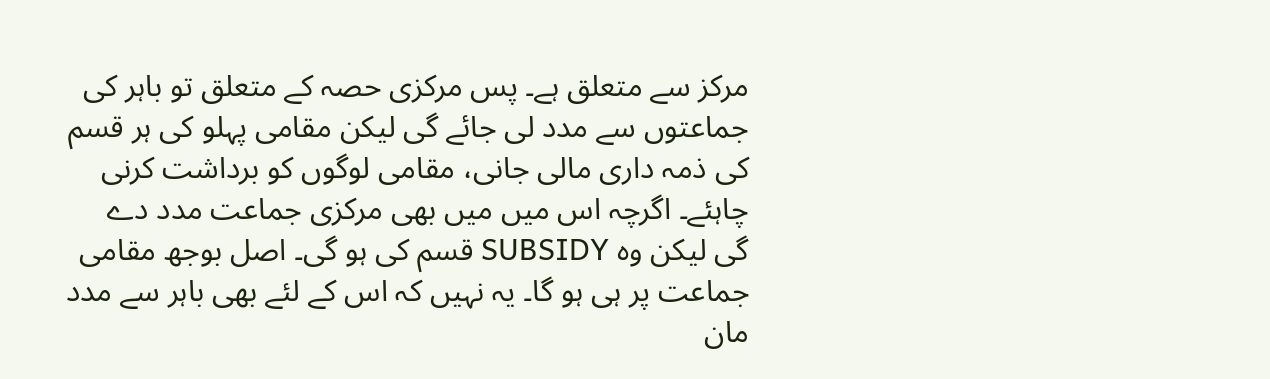مرکز سے متعلق ہے۔ پس مرکزی حصہ کے متعلق تو باہر کی جماعتوں سے مدد لی جائے گی لیکن مقامی پہلو کی ہر قسم کی ذمہ داری مالی جانی، مقامی لوگوں کو برداشت کرنی چاہئے۔ اگرچہ اس میں میں بھی مرکزی جماعت مدد دے گی لیکن وہ SUBSIDY قسم کی ہو گی۔ اصل بوجھ مقامی جماعت پر ہی ہو گا۔ یہ نہیں کہ اس کے لئے بھی باہر سے مدد مان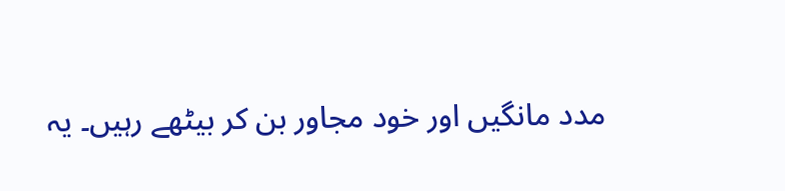مدد مانگیں اور خود مجاور بن کر بیٹھے رہیں۔ یہ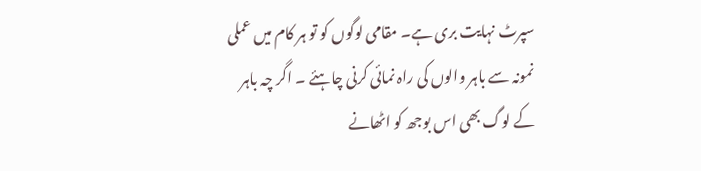سپرٹ نہایت بری ہے۔ مقامی لوگوں کو تو ہر کام میں عملی نمونہ سے باہر والوں کی راہ نمائی کرنی چاہئے ۔ اگر چہ باہر کے لوگ بھی اس بوجھ کو اٹھانے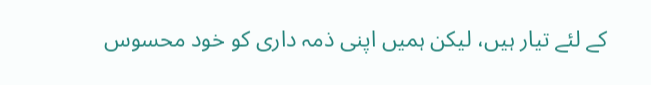کے لئے تیار ہیں، لیکن ہمیں اپنی ذمہ داری کو خود محسوس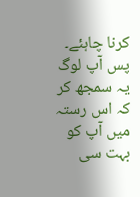کرنا چاہئے۔ پس آپ لوگ یہ سمجھ کر کہ اس رستہ میں آپ کو بہت سی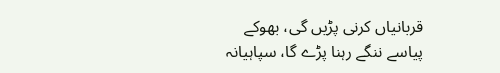قربانیاں کرنی پڑیں گی، بھوکے پیاسے ننگے رہنا پڑے گا، سپاہیانہ